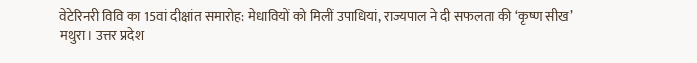वेटेरिनरी विवि का 15वां दीक्षांत समारोह: मेधावियों को मिलीं उपाधियां, राज्यपाल ने दी सफलता की ‘कृष्ण सीख’
मथुरा। उत्तर प्रदेश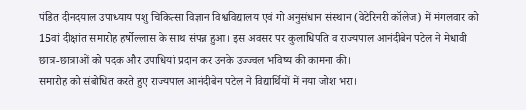पंडित दीनदयाल उपाध्याय पशु चिकित्सा विज्ञान विश्वविद्यालय एवं गो अनुसंधान संस्थान (वेटेरिनरी कॉलेज) में मंगलवार को 15वां दीक्षांत समारोह हर्षोल्लास के साथ संपन्न हुआ। इस अवसर पर कुलाधिपति व राज्यपाल आनंदीबेन पटेल ने मेधावी छात्र-छात्राओं को पदक और उपाधियां प्रदान कर उनके उज्ज्वल भविष्य की कामना की।
समारोह को संबोधित करते हुए राज्यपाल आनंदीबेन पटेल ने विद्यार्थियों में नया जोश भरा।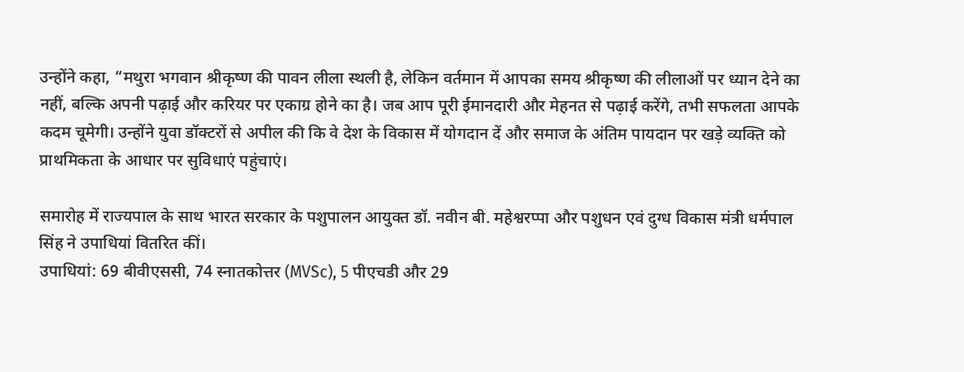उन्होंने कहा, “मथुरा भगवान श्रीकृष्ण की पावन लीला स्थली है, लेकिन वर्तमान में आपका समय श्रीकृष्ण की लीलाओं पर ध्यान देने का नहीं, बल्कि अपनी पढ़ाई और करियर पर एकाग्र होने का है। जब आप पूरी ईमानदारी और मेहनत से पढ़ाई करेंगे, तभी सफलता आपके कदम चूमेगी। उन्होंने युवा डॉक्टरों से अपील की कि वे देश के विकास में योगदान दें और समाज के अंतिम पायदान पर खड़े व्यक्ति को प्राथमिकता के आधार पर सुविधाएं पहुंचाएं।

समारोह में राज्यपाल के साथ भारत सरकार के पशुपालन आयुक्त डॉ. नवीन बी. महेश्वरप्पा और पशुधन एवं दुग्ध विकास मंत्री धर्मपाल सिंह ने उपाधियां वितरित कीं।
उपाधियां: 69 बीवीएससी, 74 स्नातकोत्तर (MVSc), 5 पीएचडी और 29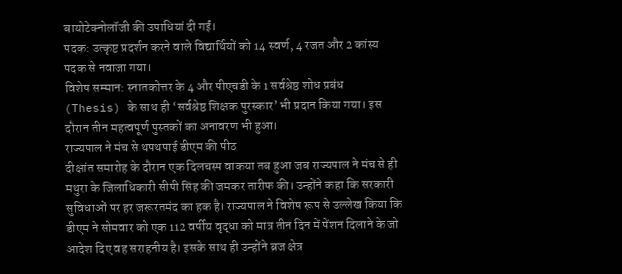बायोटेक्नोलॉजी की उपाधियां दी गईं।
पदक: उत्कृष्ट प्रदर्शन करने वाले विद्यार्थियों को 14 स्वर्ण, 4 रजत और 2 कांस्य पदक से नवाजा गया।
विशेष सम्मान: स्नातकोत्तर के 4 और पीएचडी के 1 सर्वश्रेष्ठ शोध प्रबंध (Thesis) के साथ ही ‘सर्वश्रेष्ठ शिक्षक पुरस्कार’ भी प्रदान किया गया। इस दौरान तीन महत्वपूर्ण पुस्तकों का अनावरण भी हुआ।
राज्यपाल ने मंच से थपथपाई डीएम की पीठ
दीक्षांत समारोह के दौरान एक दिलचस्प वाकया तब हुआ जब राज्यपाल ने मंच से ही मथुरा के जिलाधिकारी सीपी सिंह की जमकर तारीफ की। उन्होंने कहा कि सरकारी सुविधाओं पर हर जरूरतमंद का हक है। राज्यपाल ने विशेष रूप से उल्लेख किया कि डीएम ने सोमवार को एक 112 वर्षीय वृद्धा को मात्र तीन दिन में पेंशन दिलाने के जो आदेश दिए वह सराहनीय है। इसके साथ ही उन्होंने ब्रज क्षेत्र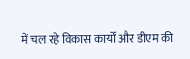में चल रहे विकास कार्यों और डीएम की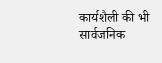कार्यशैली की भी सार्वजनिक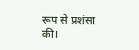रूप से प्रशंसा की।